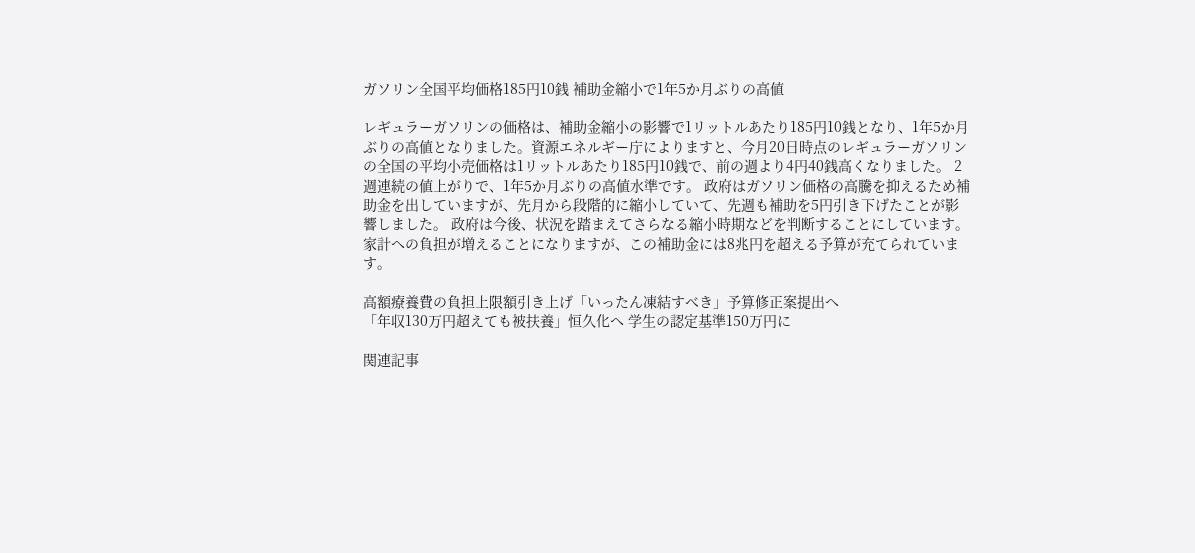ガソリン全国平均価格185円10銭 補助金縮小で1年5か月ぶりの高値

レギュラーガソリンの価格は、補助金縮小の影響で1リットルあたり185円10銭となり、1年5か月ぶりの高値となりました。資源エネルギー庁によりますと、今月20日時点のレギュラーガソリンの全国の平均小売価格は1リットルあたり185円10銭で、前の週より4円40銭高くなりました。 2週連続の値上がりで、1年5か月ぶりの高値水準です。 政府はガソリン価格の高騰を抑えるため補助金を出していますが、先月から段階的に縮小していて、先週も補助を5円引き下げたことが影響しました。 政府は今後、状況を踏まえてさらなる縮小時期などを判断することにしています。 家計への負担が増えることになりますが、この補助金には8兆円を超える予算が充てられています。

高額療養費の負担上限額引き上げ「いったん凍結すべき」予算修正案提出へ
「年収130万円超えても被扶養」恒久化へ 学生の認定基準150万円に

関連記事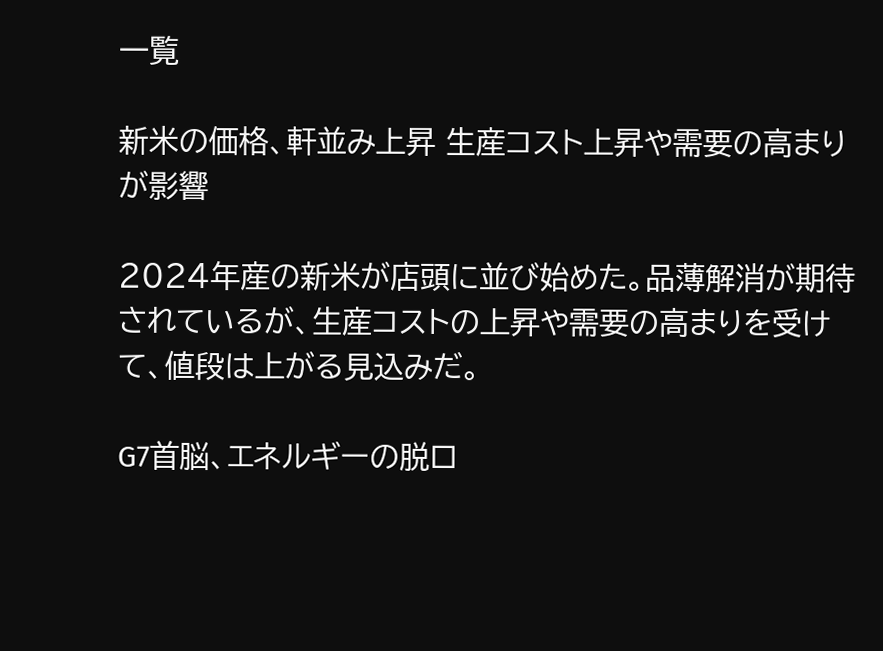一覧

新米の価格、軒並み上昇 生産コスト上昇や需要の高まりが影響

2024年産の新米が店頭に並び始めた。品薄解消が期待されているが、生産コストの上昇や需要の高まりを受けて、値段は上がる見込みだ。

G7首脳、エネルギーの脱ロ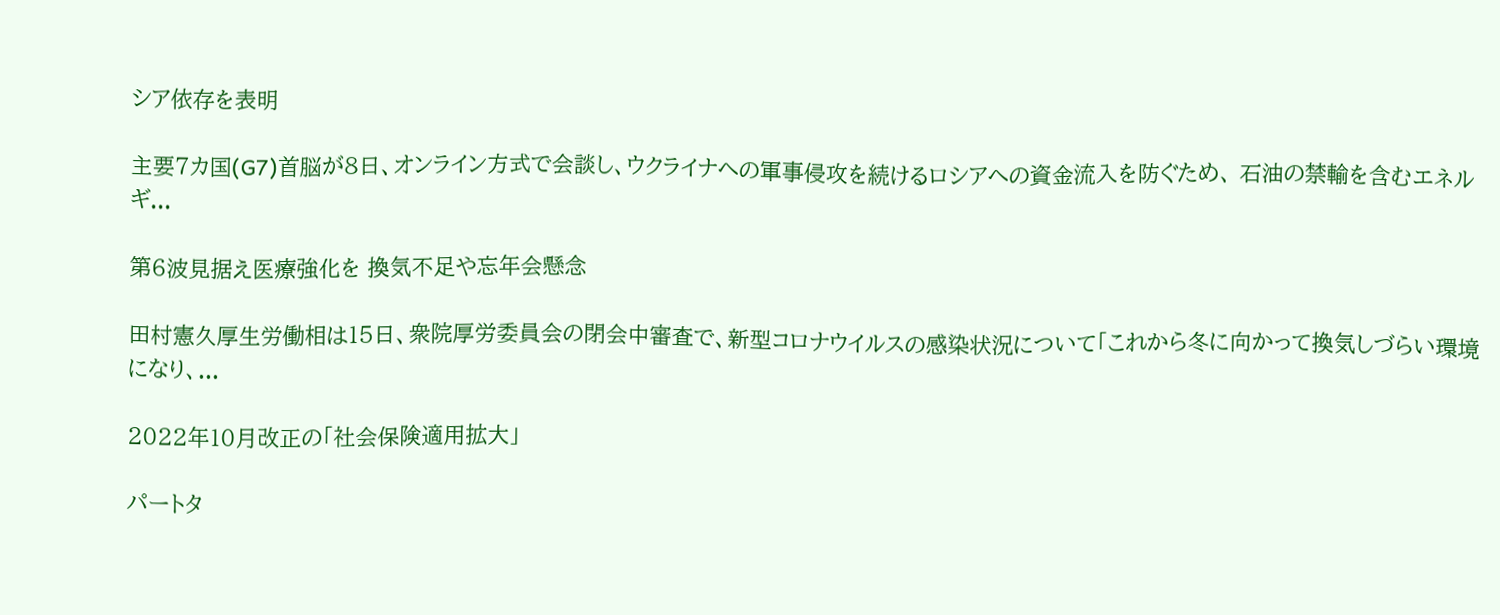シア依存を表明

主要7カ国(G7)首脳が8日、オンライン方式で会談し、ウクライナへの軍事侵攻を続けるロシアへの資金流入を防ぐため、 石油の禁輸を含むエネルギ...

第6波見据え医療強化を 換気不足や忘年会懸念

田村憲久厚生労働相は15日、衆院厚労委員会の閉会中審査で、新型コロナウイルスの感染状況について「これから冬に向かって換気しづらい環境になり、...

2022年10月改正の「社会保険適用拡大」

パートタ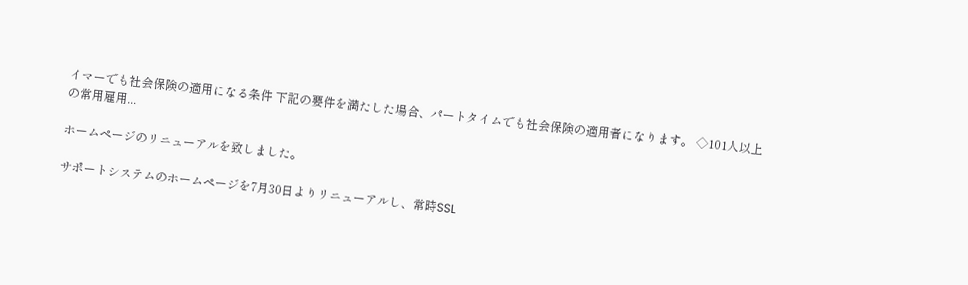イマーでも社会保険の適用になる条件 下記の要件を満たした場合、パートタイムでも社会保険の適用者になります。 ◇101人以上の常用雇用...

ホームページのリニューアルを致しました。

サポートシステムのホームページを7月30日よりリニューアルし、常時SSL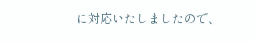に対応いたしましたので、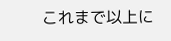これまで以上に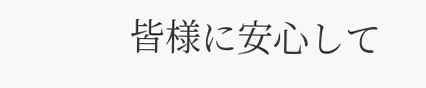皆様に安心して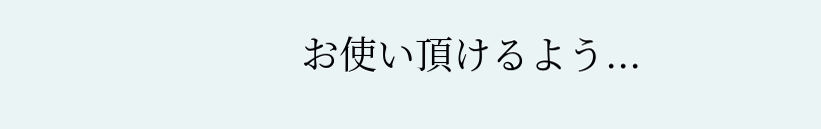お使い頂けるよう...